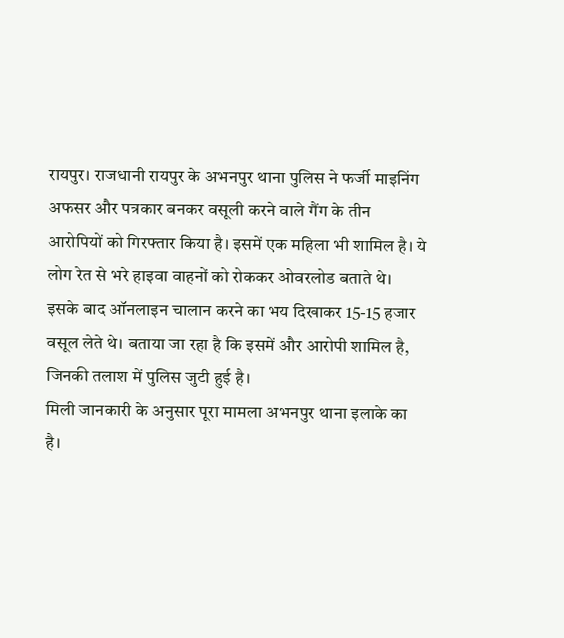रायपुर। राजधानी रायपुर के अभनपुर थाना पुलिस ने फर्जी माइनिंग अफसर और पत्रकार बनकर वसूली करने वाले गैंग के तीन आरोपियों को गिरफ्तार किया है। इसमें एक महिला भी शामिल है। ये लोग रेत से भरे हाइवा वाहनों को रोककर ओवरलोड बताते थे। इसके बाद ऑनलाइन चालान करने का भय दिखाकर 15-15 हजार वसूल लेते थे। बताया जा रहा है कि इसमें और आरोपी शामिल है, जिनकी तलाश में पुलिस जुटी हुई है।
मिली जानकारी के अनुसार पूरा मामला अभनपुर थाना इलाके का है।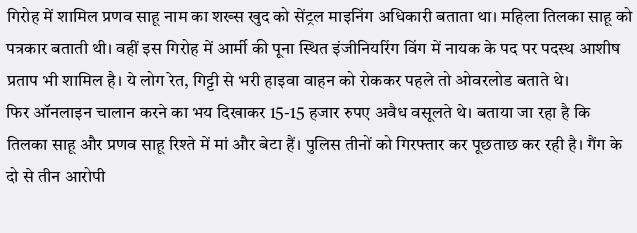गिरोह में शामिल प्रणव साहू नाम का शख्स खुद को सेंट्रल माइनिंग अधिकारी बताता था। महिला तिलका साहू को पत्रकार बताती थी। वहीं इस गिरोह में आर्मी की पूना स्थित इंजीनियरिंग विंग में नायक के पद पर पदस्थ आशीष प्रताप भी शामिल है। ये लोग रेत, गिट्टी से भरी हाइवा वाहन को रोककर पहले तो ओवरलोड बताते थे।
फिर ऑनलाइन चालान करने का भय दिखाकर 15-15 हजार रुपए अवैध वसूलते थे। बताया जा रहा है कि तिलका साहू और प्रणव साहू रिश्ते में मां और बेटा हैं। पुलिस तीनों को गिरफ्तार कर पूछताछ कर रही है। गैंग के दो से तीन आरोपी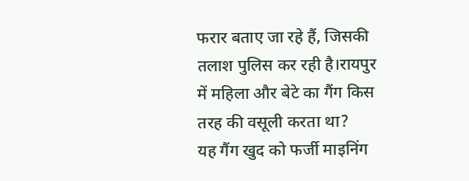फरार बताए जा रहे हैं, जिसकी तलाश पुलिस कर रही है।रायपुर में महिला और बेटे का गैंग किस तरह की वसूली करता था?
यह गैंग खुद को फर्जी माइनिंग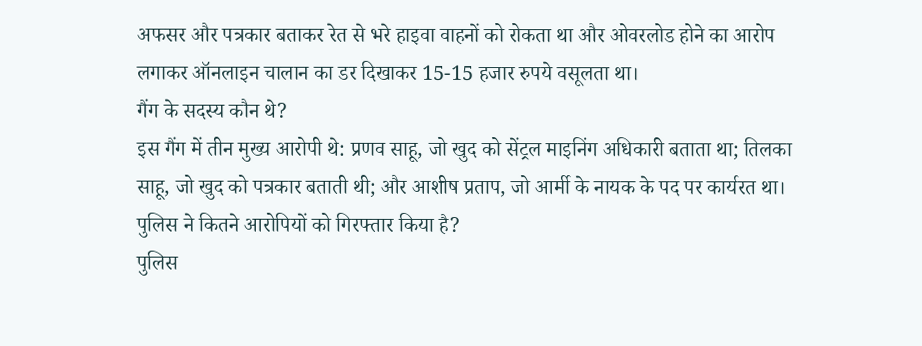अफसर और पत्रकार बताकर रेत से भरे हाइवा वाहनों को रोकता था और ओवरलोड होने का आरोप लगाकर ऑनलाइन चालान का डर दिखाकर 15-15 हजार रुपये वसूलता था।
गैंग के सदस्य कौन थे?
इस गैंग में तीन मुख्य आरोपी थे: प्रणव साहू, जो खुद को सेंट्रल माइनिंग अधिकारी बताता था; तिलका साहू, जो खुद को पत्रकार बताती थी; और आशीष प्रताप, जो आर्मी के नायक के पद पर कार्यरत था।
पुलिस ने कितने आरोपियों को गिरफ्तार किया है?
पुलिस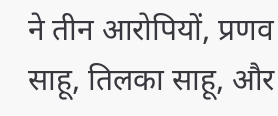ने तीन आरोपियों, प्रणव साहू, तिलका साहू, और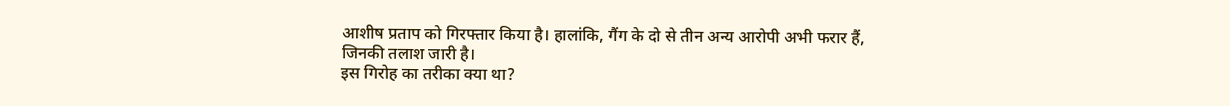आशीष प्रताप को गिरफ्तार किया है। हालांकि, गैंग के दो से तीन अन्य आरोपी अभी फरार हैं, जिनकी तलाश जारी है।
इस गिरोह का तरीका क्या था?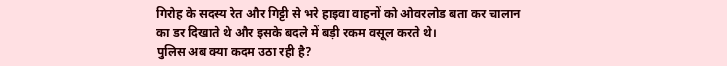गिरोह के सदस्य रेत और गिट्टी से भरे हाइवा वाहनों को ओवरलोड बता कर चालान का डर दिखाते थे और इसके बदले में बड़ी रकम वसूल करते थे।
पुलिस अब क्या कदम उठा रही है?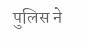पुलिस ने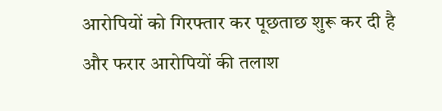आरोपियों को गिरफ्तार कर पूछताछ शुरू कर दी है और फरार आरोपियों की तलाश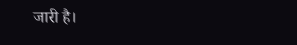जारी है।